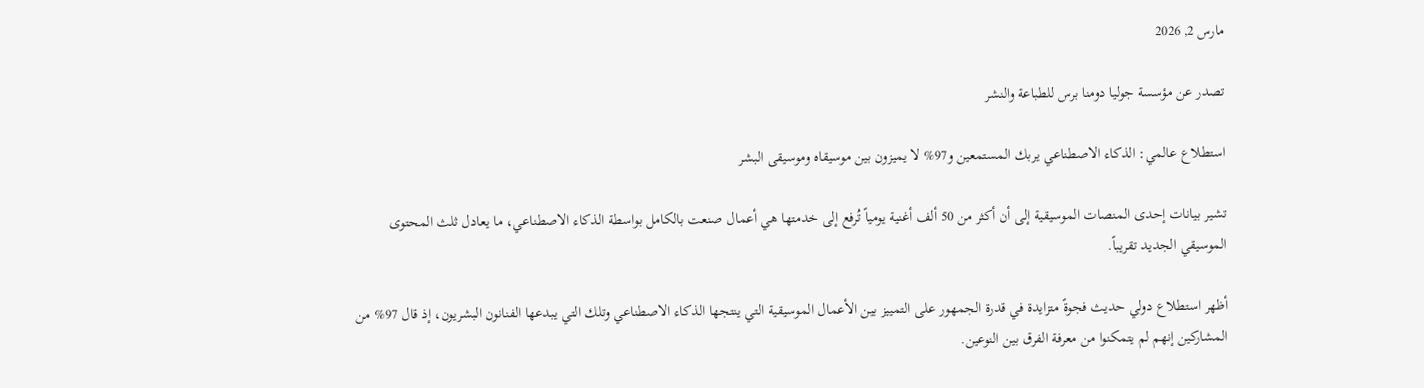مارس 2, 2026

تصدر عن مؤسسة جوليا دومنا برس للطباعة والنشر

استطلاع عالمي: الذكاء الاصطناعي يربك المستمعين و97% لا يميزون بين موسيقاه وموسيقى البشر

تشير بيانات إحدى المنصات الموسيقية إلى أن أكثر من 50 ألف أغنية يومياً تُرفع إلى خدمتها هي أعمال صنعت بالكامل بواسطة الذكاء الاصطناعي، ما يعادل ثلث المحتوى الموسيقي الجديد تقريباً.

أظهر استطلاع دولي حديث فجوةً متزايدة في قدرة الجمهور على التمييز بين الأعمال الموسيقية التي ينتجها الذكاء الاصطناعي وتلك التي يبدعها الفنانون البشريون، إذ قال 97% من المشاركين إنهم لم يتمكنوا من معرفة الفرق بين النوعين.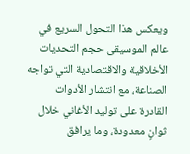ويعكس هذا التحول السريع في عالم الموسيقى حجم التحديات الأخلاقية والاقتصادية التي تواجه الصناعة، مع انتشار الأدوات القادرة على توليد الأغاني خلال ثوانٍ معدودة، وما يرافق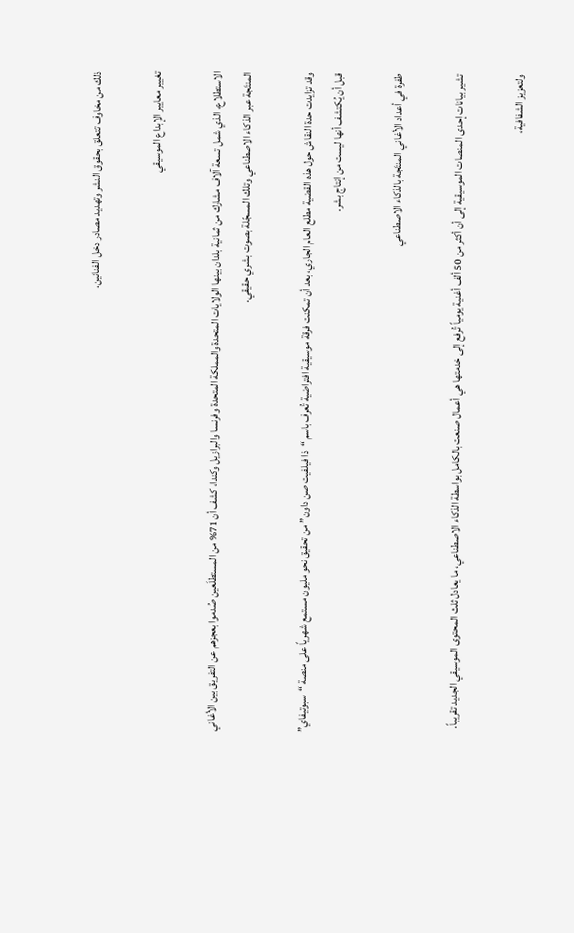ذلك من مخاوف تتعلق بحقوق النشر وتهديد مصادر دخل الفنانين.

تغيير معايير الإبداع الموسيقي

الاستطلاع، الذي شمل تسعة آلاف مشارك من ثمانية بلدان بينها الولايات المتحدة والمملكة المتحدة وفرنسا والبرازيل وكندا، كشف أن 71% من المستطلَعين صُدموا بعجزهم عن التفريق بين الأغاني المنتَجة عبر الذكاء الاصطناعي وتلك المسجّلة بصوت بشري حقيقي.

وقد تزايدت حدة النقاش حول هذه القضية مطلع العام الجاري، بعد أن تمكنت فرقة موسيقية افتراضية تُعرف باسم “ذا فيلفيت صن داون” من تحقيق نحو مليون مستمع شهرياً على منصة “سبوتيفاي” قبل أن يُكتشف أنها ليست من إنتاج بشر.

طفرة في أعداد الأغاني المنتَجة بالذكاء الاصطناعي

تشير بيانات إحدى المنصات الموسيقية إلى أن أكثر من 50 ألف أغنية يومياً تُرفع إلى خدمتها هي أعمال صنعت بالكامل بواسطة الذكاء الاصطناعي، ما يعادل ثلث المحتوى الموسيقي الجديد تقريباً.

ولتعزيز الشفافية،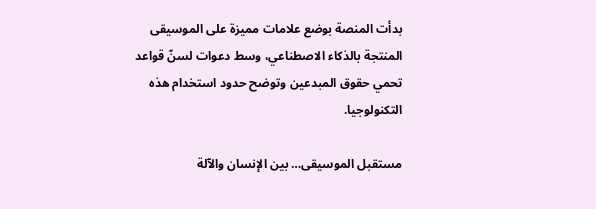بدأت المنصة بوضع علامات مميزة على الموسيقى المنتجة بالذكاء الاصطناعي، وسط دعوات لسنّ قواعد تحمي حقوق المبدعين وتوضح حدود استخدام هذه التكنولوجيا.

مستقبل الموسيقى… بين الإنسان والآلة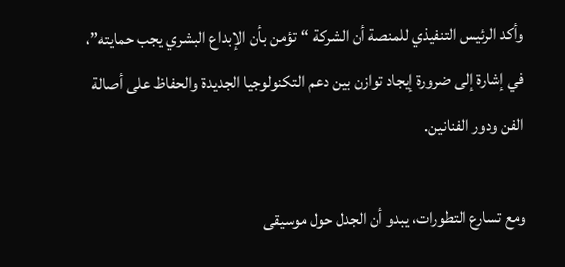وأكد الرئيس التنفيذي للمنصة أن الشركة “تؤمن بأن الإبداع البشري يجب حمايته”، في إشارة إلى ضرورة إيجاد توازن بين دعم التكنولوجيا الجديدة والحفاظ على أصالة الفن ودور الفنانين.

ومع تسارع التطورات، يبدو أن الجدل حول موسيقى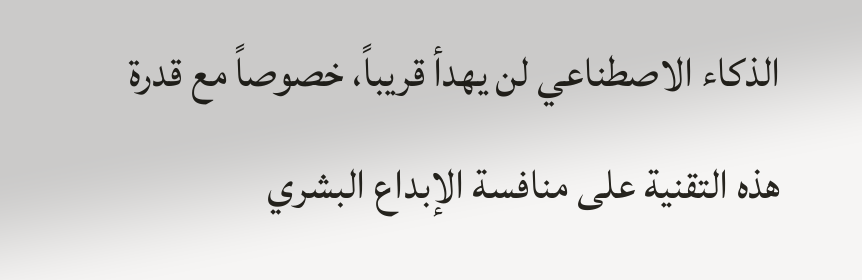الذكاء الاصطناعي لن يهدأ قريباً، خصوصاً مع قدرة هذه التقنية على منافسة الإبداع البشري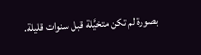بصورة لم تكن متخيَّلة قبل سنوات قليلة.